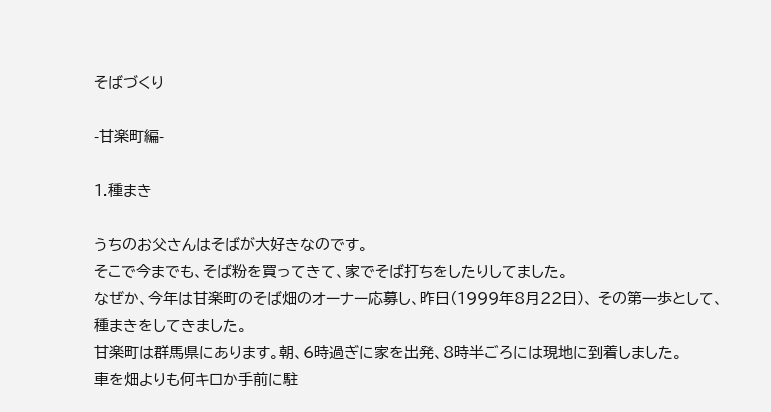そばづくり

-甘楽町編-

1.種まき

うちのお父さんはそばが大好きなのです。
そこで今までも、そば粉を買ってきて、家でそば打ちをしたりしてました。
なぜか、今年は甘楽町のそば畑のオーナー応募し、昨日(1999年8月22日)、 その第一歩として、種まきをしてきました。
甘楽町は群馬県にあります。朝、6時過ぎに家を出発、8時半ごろには現地に到着しました。
車を畑よりも何キロか手前に駐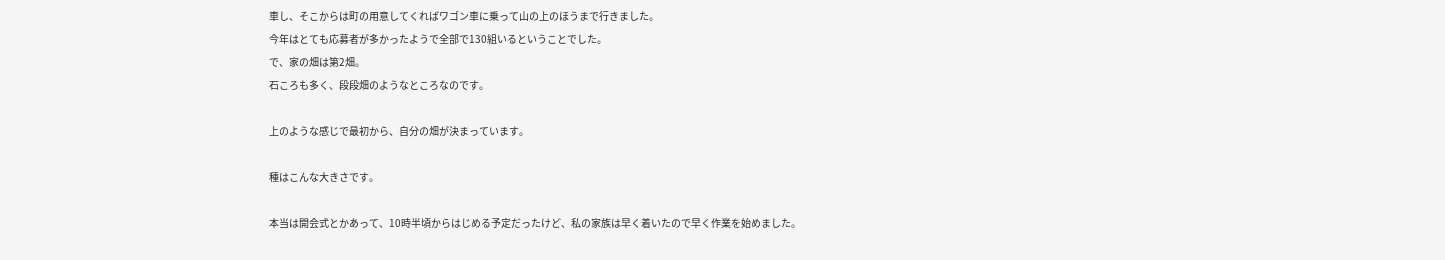車し、そこからは町の用意してくればワゴン車に乗って山の上のほうまで行きました。
今年はとても応募者が多かったようで全部で130組いるということでした。
で、家の畑は第2畑。
石ころも多く、段段畑のようなところなのです。

上のような感じで最初から、自分の畑が決まっています。

種はこんな大きさです。

本当は開会式とかあって、10時半頃からはじめる予定だったけど、私の家族は早く着いたので早く作業を始めました。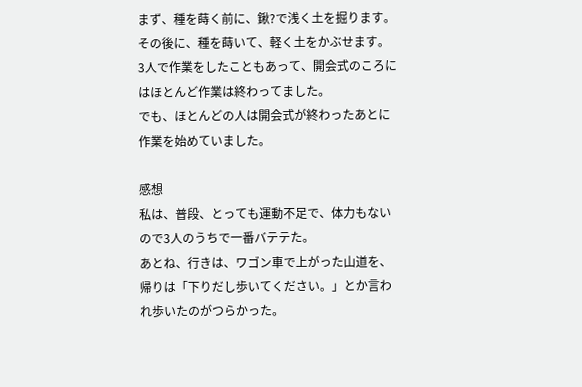まず、種を蒔く前に、鍬?で浅く土を掘ります。
その後に、種を蒔いて、軽く土をかぶせます。
3人で作業をしたこともあって、開会式のころにはほとんど作業は終わってました。
でも、ほとんどの人は開会式が終わったあとに作業を始めていました。

感想
私は、普段、とっても運動不足で、体力もないので3人のうちで一番バテテた。
あとね、行きは、ワゴン車で上がった山道を、帰りは「下りだし歩いてください。」とか言われ歩いたのがつらかった。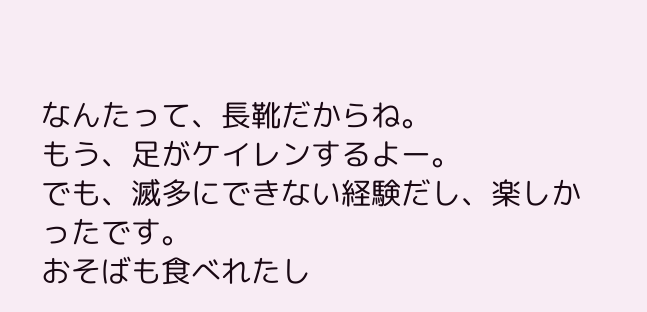なんたって、長靴だからね。
もう、足がケイレンするよー。
でも、滅多にできない経験だし、楽しかったです。
おそばも食べれたし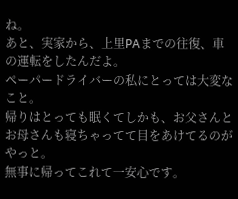ね。
あと、実家から、上里PAまでの往復、車の運転をしたんだよ。
ペーパードライバーの私にとっては大変なこと。
帰りはとっても眠くてしかも、お父さんとお母さんも寝ちゃってて目をあけてるのがやっと。
無事に帰ってこれて一安心です。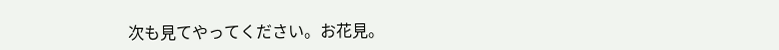次も見てやってください。お花見。